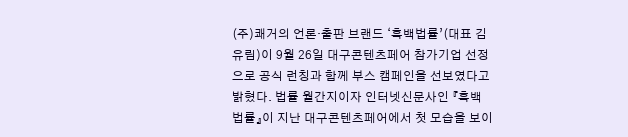(주)쾌거의 언론‧출판 브랜드 ‘흑백법률’(대표 김유림)이 9월 26일 대구콘텐츠페어 참가기업 선정으로 공식 런칭과 함께 부스 캠페인을 선보였다고 밝혔다. 법률 월간지이자 인터넷신문사인 『흑백법률』이 지난 대구콘텐츠페어에서 첫 모습을 보이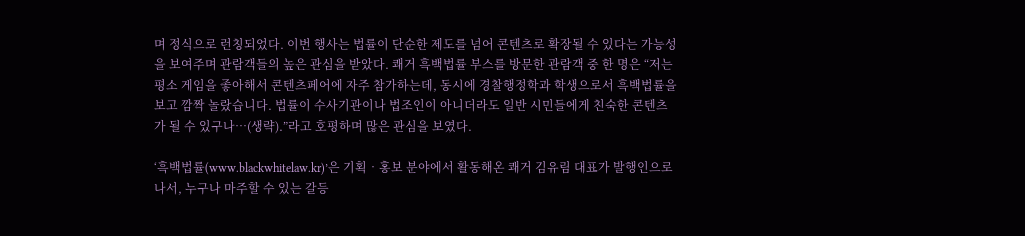며 정식으로 런칭되었다. 이번 행사는 법률이 단순한 제도를 넘어 콘텐츠로 확장될 수 있다는 가능성을 보여주며 관람객들의 높은 관심을 받았다. 쾌거 흑백법률 부스를 방문한 관람객 중 한 명은 “저는 평소 게임을 좋아해서 콘텐츠페어에 자주 참가하는데, 동시에 경찰행정학과 학생으로서 흑백법률을 보고 깜짝 놀랐습니다. 법률이 수사기관이나 법조인이 아니더라도 일반 시민들에게 친숙한 콘텐츠가 될 수 있구나…(생략).”라고 호평하며 많은 관심을 보였다.

‘흑백법률(www.blackwhitelaw.kr)’은 기획‧홍보 분야에서 활동해온 쾌거 김유림 대표가 발행인으로 나서, 누구나 마주할 수 있는 갈등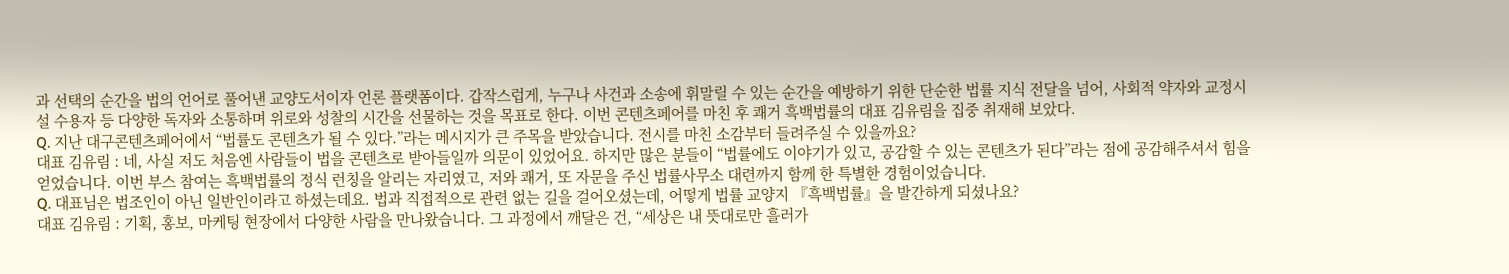과 선택의 순간을 법의 언어로 풀어낸 교양도서이자 언론 플랫폼이다. 갑작스럽게, 누구나 사건과 소송에 휘말릴 수 있는 순간을 예방하기 위한 단순한 법률 지식 전달을 넘어, 사회적 약자와 교정시설 수용자 등 다양한 독자와 소통하며 위로와 성찰의 시간을 선물하는 것을 목표로 한다. 이번 콘텐츠페어를 마친 후 쾌거 흑백법률의 대표 김유림을 집중 취재해 보았다.
Q. 지난 대구콘텐츠페어에서 “법률도 콘텐츠가 될 수 있다.”라는 메시지가 큰 주목을 받았습니다. 전시를 마친 소감부터 들려주실 수 있을까요?
대표 김유림 : 네, 사실 저도 처음엔 사람들이 법을 콘텐츠로 받아들일까 의문이 있었어요. 하지만 많은 분들이 “법률에도 이야기가 있고, 공감할 수 있는 콘텐츠가 된다”라는 점에 공감해주셔서 힘을 얻었습니다. 이번 부스 참여는 흑백법률의 정식 런칭을 알리는 자리였고, 저와 쾌거, 또 자문을 주신 법률사무소 대련까지 함께 한 특별한 경험이었습니다.
Q. 대표님은 법조인이 아닌 일반인이라고 하셨는데요. 법과 직접적으로 관련 없는 길을 걸어오셨는데, 어떻게 법률 교양지 『흑백법률』을 발간하게 되셨나요?
대표 김유림 : 기획, 홍보, 마케팅 현장에서 다양한 사람을 만나왔습니다. 그 과정에서 깨달은 건, “세상은 내 뜻대로만 흘러가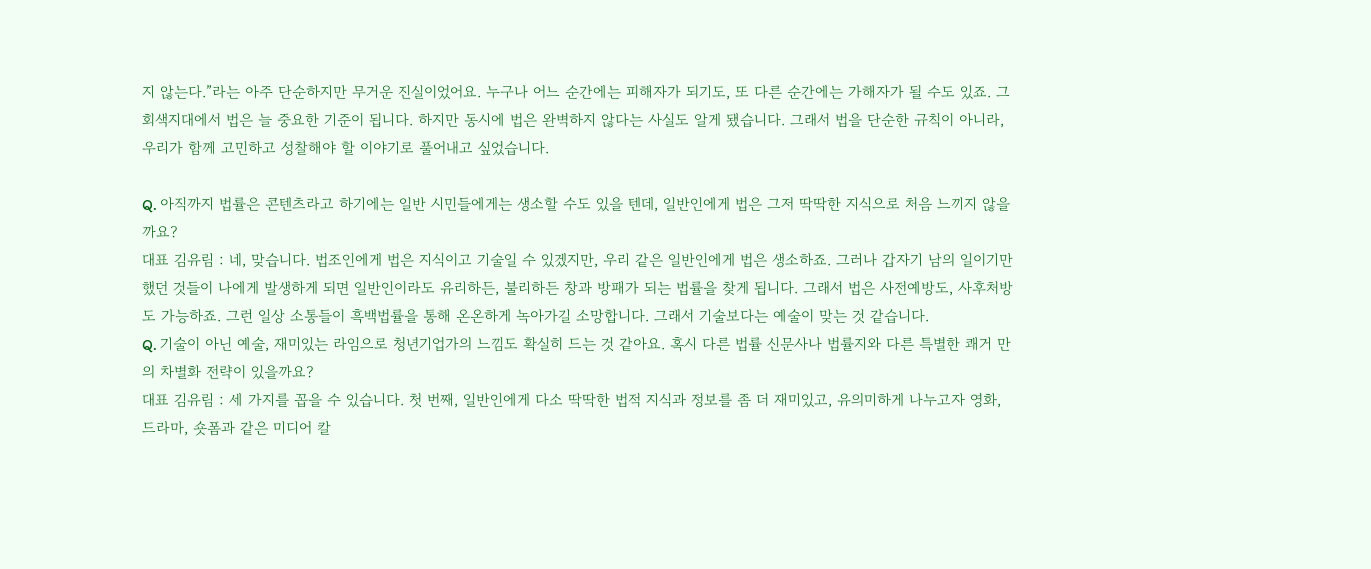지 않는다.”라는 아주 단순하지만 무거운 진실이었어요. 누구나 어느 순간에는 피해자가 되기도, 또 다른 순간에는 가해자가 될 수도 있죠. 그 회색지대에서 법은 늘 중요한 기준이 됩니다. 하지만 동시에 법은 완벽하지 않다는 사실도 알게 됐습니다. 그래서 법을 단순한 규칙이 아니라, 우리가 함께 고민하고 성찰해야 할 이야기로 풀어내고 싶었습니다.

Q. 아직까지 법률은 콘텐츠라고 하기에는 일반 시민들에게는 생소할 수도 있을 텐데, 일반인에게 법은 그저 딱딱한 지식으로 처음 느끼지 않을까요?
대표 김유림 : 네, 맞습니다. 법조인에게 법은 지식이고 기술일 수 있겠지만, 우리 같은 일반인에게 법은 생소하죠. 그러나 갑자기 남의 일이기만 했던 것들이 나에게 발생하게 되면 일반인이라도 유리하든, 불리하든 창과 방패가 되는 법률을 찾게 됩니다. 그래서 법은 사전예방도, 사후처방도 가능하죠. 그런 일상 소통들이 흑백법률을 통해 온온하게 녹아가길 소망합니다. 그래서 기술보다는 예술이 맞는 것 같습니다.
Q. 기술이 아닌 예술, 재미있는 라임으로 청년기업가의 느낌도 확실히 드는 것 같아요. 혹시 다른 법률 신문사나 법률지와 다른 특별한 쾌거 만의 차별화 전략이 있을까요?
대표 김유림 : 세 가지를 꼽을 수 있습니다. 첫 번째, 일반인에게 다소 딱딱한 법적 지식과 정보를 좀 더 재미있고, 유의미하게 나누고자 영화, 드라마, 숏폼과 같은 미디어 칼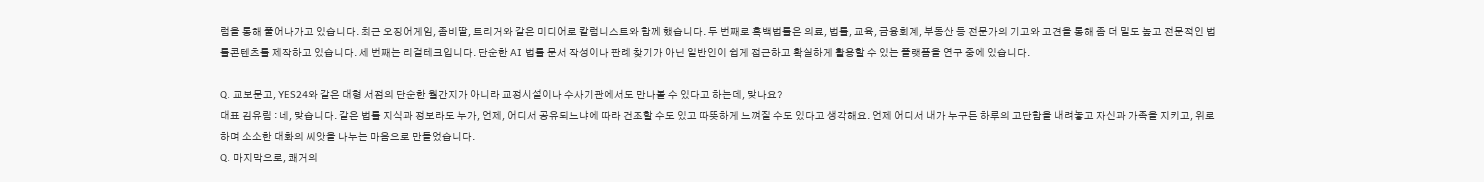럼을 통해 풀어나가고 있습니다. 최근 오징어게임, 좀비딸, 트리거와 같은 미디어로 칼럼니스트와 함께 했습니다. 두 번째로 흑백법률은 의료, 법률, 교육, 금융회계, 부동산 등 전문가의 기고와 고견을 통해 좀 더 밀도 높고 전문적인 법률콘텐츠를 제작하고 있습니다. 세 번째는 리걸테크입니다. 단순한 AI 법률 문서 작성이나 판례 찾기가 아닌 일반인이 쉽게 접근하고 확실하게 활용할 수 있는 플랫폼을 연구 중에 있습니다.

Q. 교보문고, YES24와 같은 대형 서점의 단순한 월간지가 아니라 교정시설이나 수사기관에서도 만나볼 수 있다고 하는데, 맞나요?
대표 김유림 : 네, 맞습니다. 같은 법률 지식과 정보라도 누가, 언제, 어디서 공유되느냐에 따라 건조할 수도 있고 따뜻하게 느껴질 수도 있다고 생각해요. 언제 어디서 내가 누구든 하루의 고단함을 내려놓고 자신과 가족을 지키고, 위로하며 소소한 대화의 씨앗을 나누는 마음으로 만들었습니다.
Q. 마지막으로, 쾌거의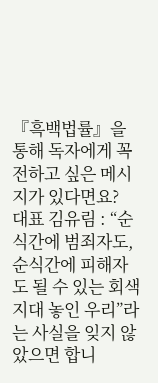『흑백법률』을 통해 독자에게 꼭 전하고 싶은 메시지가 있다면요?
대표 김유림 : “순식간에 범죄자도, 순식간에 피해자도 될 수 있는 회색지대 놓인 우리”라는 사실을 잊지 않았으면 합니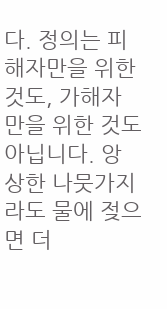다. 정의는 피해자만을 위한 것도, 가해자만을 위한 것도 아닙니다. 앙상한 나뭇가지라도 물에 젖으면 더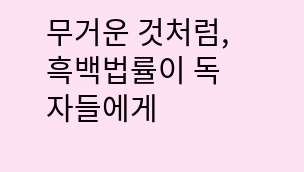무거운 것처럼, 흑백법률이 독자들에게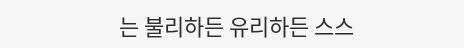는 불리하든 유리하든 스스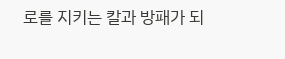로를 지키는 칼과 방패가 되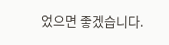었으면 좋겠습니다.